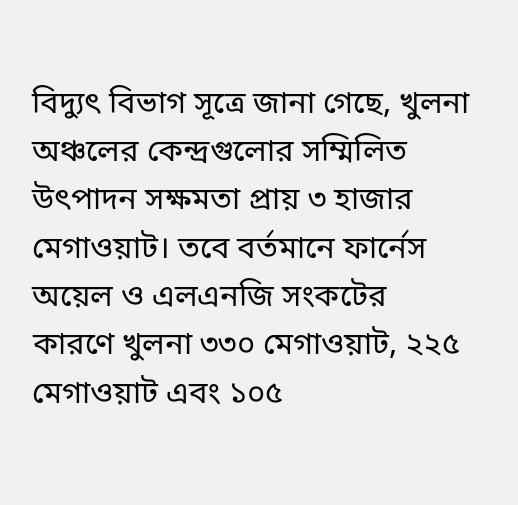বিদ্যুৎ বিভাগ সূত্রে জানা গেছে, খুলনা অঞ্চলের কেন্দ্রগুলোর সম্মিলিত উৎপাদন সক্ষমতা প্রায় ৩ হাজার মেগাওয়াট। তবে বর্তমানে ফার্নেস অয়েল ও এলএনজি সংকটের কারণে খুলনা ৩৩০ মেগাওয়াট, ২২৫ মেগাওয়াট এবং ১০৫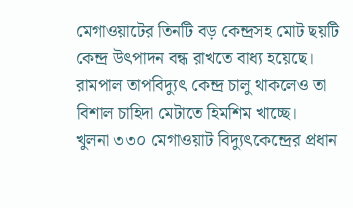মেগাওয়াটের তিনটি বড় কেন্দ্রসহ মোট ছয়টি কেন্দ্র উৎপাদন বন্ধ রাখতে বাধ্য হয়েছে। রামপাল তাপবিদ্যুৎ কেন্দ্র চালু থাকলেও তা বিশাল চাহিদা মেটাতে হিমশিম খাচ্ছে।
খুলনা ৩৩০ মেগাওয়াট বিদ্যুৎকেন্দ্রের প্রধান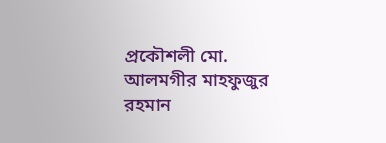প্রকৌশলী মো. আলমগীর মাহফুজুর রহমান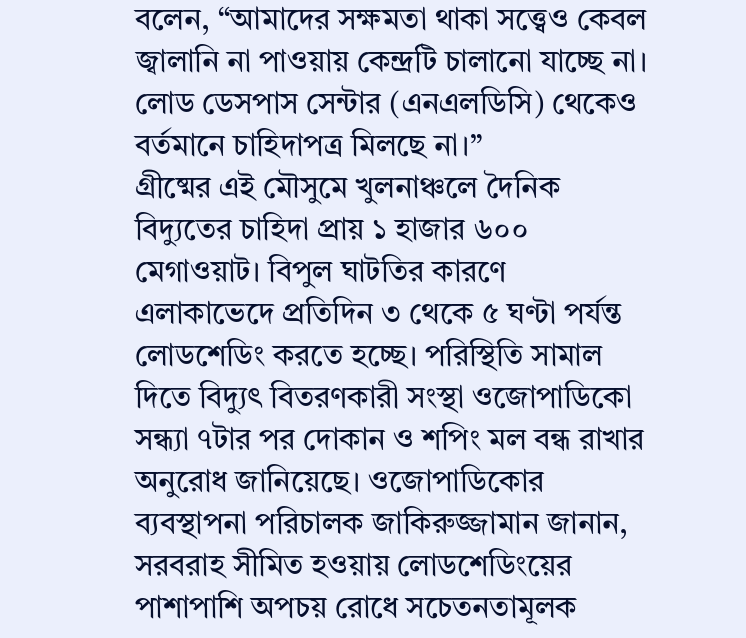বলেন, “আমাদের সক্ষমতা থাকা সত্ত্বেও কেবল জ্বালানি না পাওয়ায় কেন্দ্রটি চালানো যাচ্ছে না। লোড ডেসপাস সেন্টার (এনএলডিসি) থেকেও বর্তমানে চাহিদাপত্র মিলছে না।”
গ্রীষ্মের এই মৌসুমে খুলনাঞ্চলে দৈনিক বিদ্যুতের চাহিদা প্রায় ১ হাজার ৬০০ মেগাওয়াট। বিপুল ঘাটতির কারণে এলাকাভেদে প্রতিদিন ৩ থেকে ৫ ঘণ্টা পর্যন্ত লোডশেডিং করতে হচ্ছে। পরিস্থিতি সামাল দিতে বিদ্যুৎ বিতরণকারী সংস্থা ওজোপাডিকো সন্ধ্যা ৭টার পর দোকান ও শপিং মল বন্ধ রাখার অনুরোধ জানিয়েছে। ওজোপাডিকোর ব্যবস্থাপনা পরিচালক জাকিরুজ্জামান জানান, সরবরাহ সীমিত হওয়ায় লোডশেডিংয়ের পাশাপাশি অপচয় রোধে সচেতনতামূলক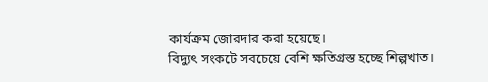কার্যক্রম জোরদার করা হয়েছে।
বিদ্যুৎ সংকটে সবচেয়ে বেশি ক্ষতিগ্রস্ত হচ্ছে শিল্পখাত।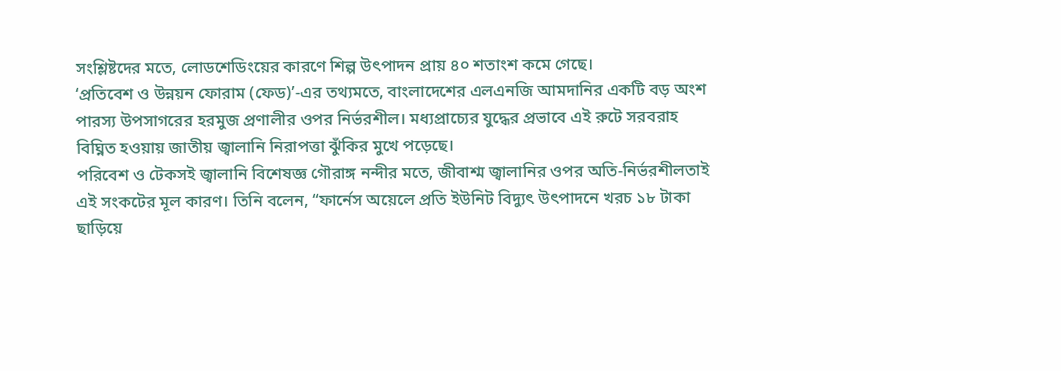সংশ্লিষ্টদের মতে, লোডশেডিংয়ের কারণে শিল্প উৎপাদন প্রায় ৪০ শতাংশ কমে গেছে।
‘প্রতিবেশ ও উন্নয়ন ফোরাম (ফেড)’-এর তথ্যমতে, বাংলাদেশের এলএনজি আমদানির একটি বড় অংশ পারস্য উপসাগরের হরমুজ প্রণালীর ওপর নির্ভরশীল। মধ্যপ্রাচ্যের যুদ্ধের প্রভাবে এই রুটে সরবরাহ বিঘ্নিত হওয়ায় জাতীয় জ্বালানি নিরাপত্তা ঝুঁকির মুখে পড়েছে।
পরিবেশ ও টেকসই জ্বালানি বিশেষজ্ঞ গৌরাঙ্গ নন্দীর মতে, জীবাশ্ম জ্বালানির ওপর অতি-নির্ভরশীলতাই এই সংকটের মূল কারণ। তিনি বলেন, “ফার্নেস অয়েলে প্রতি ইউনিট বিদ্যুৎ উৎপাদনে খরচ ১৮ টাকা ছাড়িয়ে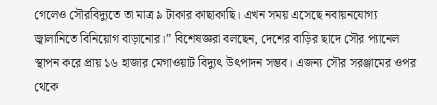গেলেও সৌরবিদ্যুতে তা মাত্র ৯ টাকার কাছাকাছি। এখন সময় এসেছে নবায়নযোগ্য জ্বালানিতে বিনিয়োগ বাড়ানোর।” বিশেষজ্ঞরা বলছেন, দেশের বাড়ির ছাদে সৌর প্যানেল স্থাপন করে প্রায় ১৬ হাজার মেগাওয়াট বিদ্যুৎ উৎপাদন সম্ভব। এজন্য সৌর সরঞ্জামের ওপর থেকে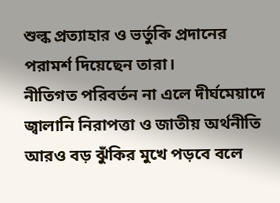শুল্ক প্রত্যাহার ও ভর্তুকি প্রদানের পরামর্শ দিয়েছেন তারা।
নীতিগত পরিবর্তন না এলে দীর্ঘমেয়াদে জ্বালানি নিরাপত্তা ও জাতীয় অর্থনীতি আরও বড় ঝুঁকির মুখে পড়বে বলে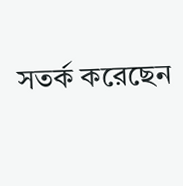সতর্ক করেছেন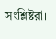সংশ্লিষ্টরা।